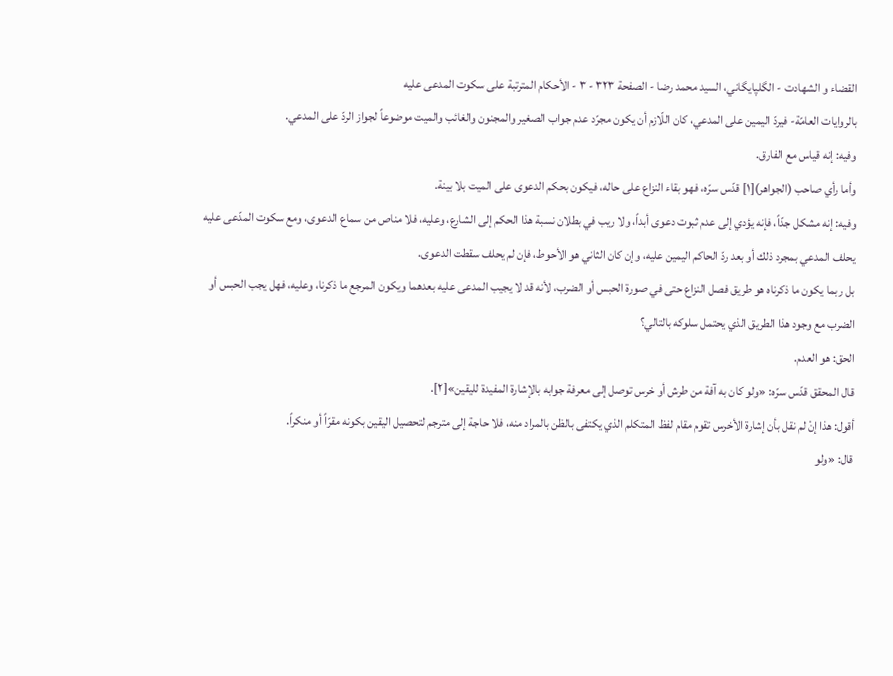القضاء و الشهادت - الگلپايگاني، السيد محمد رضا - الصفحة ٣٢٣ - ٣ - الأحكام المترتبة على سكوت المدعى عليه
بالروايات العامّة- فيردّ اليمين على المدعي، كان اللّازم أن يكون مجرّد عدم جواب الصغير والمجنون والغائب والميت موضوعاً لجواز الردّ على المدعي.
وفيه: إنه قياس مع الفارق.
وأما رأي صاحب (الجواهر)[١] قدّس سرّه، فهو بقاء النزاع على حاله، فيكون بحكم الدعوى على الميت بلا بينة.
وفيه: إنه مشكل جدّاً، فإنه يؤدي إلى عدم ثبوت دعوى أبداً، ولا ريب في بطلان نسبة هذا الحكم إلى الشارع، وعليه، فلا مناص من سماع الدعوى، ومع سكوت المدّعى عليه يحلف المدعي بمجرد ذلك أو بعد ردّ الحاكم اليمين عليه، وإن كان الثاني هو الأحوط، فإن لم يحلف سقطت الدعوى.
بل ربما يكون ما ذكرناه هو طريق فصل النزاع حتى في صورة الحبس أو الضرب، لأنه قد لا يجيب المدعى عليه بعدهما ويكون المرجع ما ذكرنا، وعليه، فهل يجب الحبس أو الضرب مع وجود هذا الطريق الذي يحتمل سلوكه بالتالي؟
الحق: هو العدم.
قال المحقق قدّس سرّه: «ولو كان به آفة من طرش أو خرس توصل إلى معرفة جوابه بالإشارة المفيدة لليقين»[٢].
أقول: هذا إنْ لم نقل بأن إشارة الأخرس تقوم مقام لفظ المتكلم الذي يكتفى بالظن بالمراد منه، فلا حاجة إلى مترجم لتحصيل اليقين بكونه مقرّاً أو منكراً.
قال: «ولو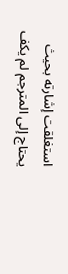استغلقت إشارته بحيث يحتاج إلى المترجم لم يكف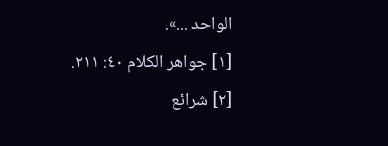الواحد ...».
[١] جواهر الكلام ٤٠: ٢١١.
[٢] شرائع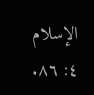الإسلام ٤: ٨٦.